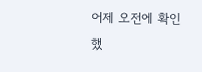어제 오전에 확인했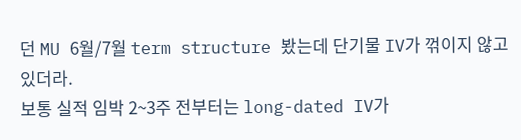던 MU 6월/7월 term structure 봤는데 단기물 IV가 꺾이지 않고 있더라.
보통 실적 임박 2~3주 전부터는 long-dated IV가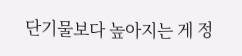단기물보다 높아지는 게 정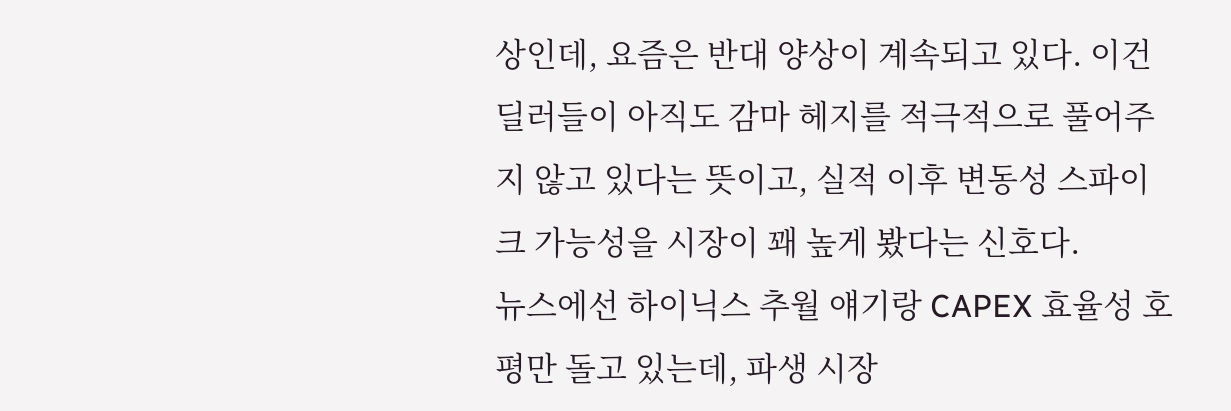상인데, 요즘은 반대 양상이 계속되고 있다. 이건 딜러들이 아직도 감마 헤지를 적극적으로 풀어주지 않고 있다는 뜻이고, 실적 이후 변동성 스파이크 가능성을 시장이 꽤 높게 봤다는 신호다.
뉴스에선 하이닉스 추월 얘기랑 CAPEX 효율성 호평만 돌고 있는데, 파생 시장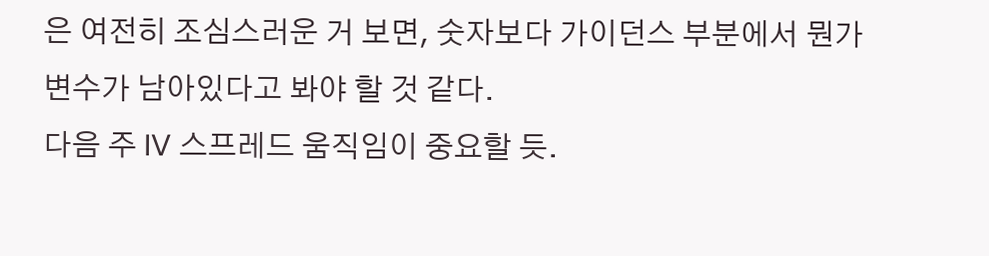은 여전히 조심스러운 거 보면, 숫자보다 가이던스 부분에서 뭔가 변수가 남아있다고 봐야 할 것 같다.
다음 주 IV 스프레드 움직임이 중요할 듯.